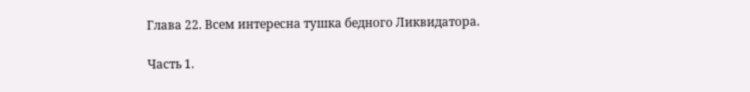Глава 22. Всем интересна тушка бедного Ликвидатора.

Часть 1.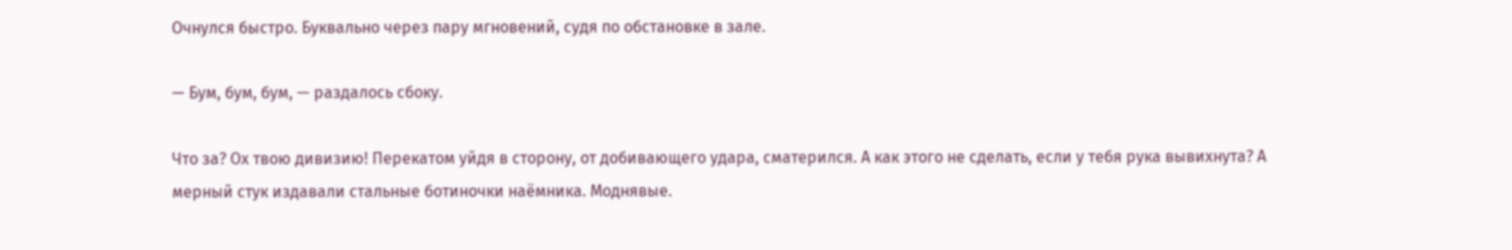Очнулся быстро. Буквально через пару мгновений, судя по обстановке в зале.

— Бум, бум, бум, — раздалось сбоку.

Что за? Ох твою дивизию! Перекатом уйдя в сторону, от добивающего удара, сматерился. А как этого не сделать, если у тебя рука вывихнута? А мерный стук издавали стальные ботиночки наёмника. Моднявые.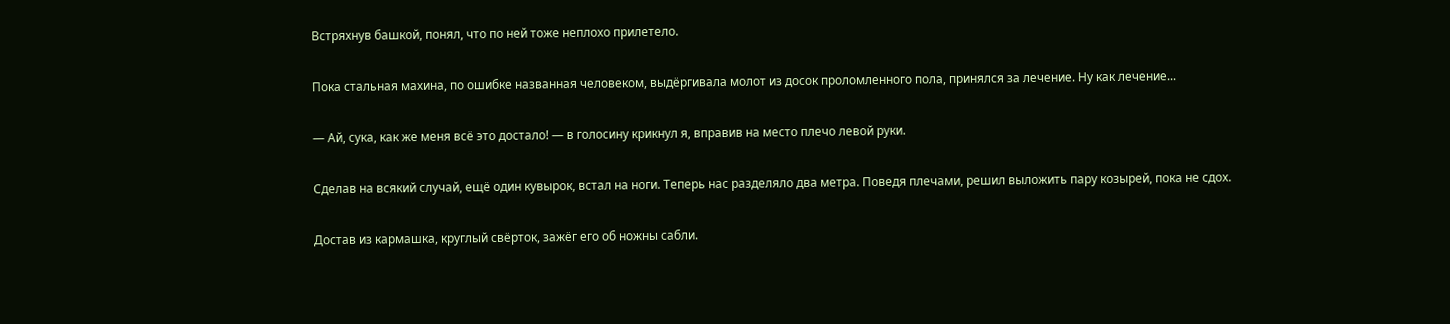Встряхнув башкой, понял, что по ней тоже неплохо прилетело.

Пока стальная махина, по ошибке названная человеком, выдёргивала молот из досок проломленного пола, принялся за лечение. Ну как лечение...

— Ай, сука, как же меня всё это достало! — в голосину крикнул я, вправив на место плечо левой руки.

Сделав на всякий случай, ещё один кувырок, встал на ноги. Теперь нас разделяло два метра. Поведя плечами, решил выложить пару козырей, пока не сдох.

Достав из кармашка, круглый свёрток, зажёг его об ножны сабли.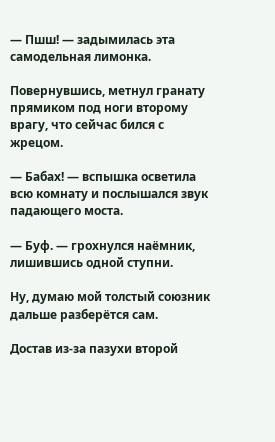— Пшш! — задымилась эта самодельная лимонка.

Повернувшись, метнул гранату прямиком под ноги второму врагу, что сейчас бился с жрецом.

— Бабах! — вспышка осветила всю комнату и послышался звук падающего моста.

— Буф. — грохнулся наёмник, лишившись одной ступни.

Ну, думаю мой толстый союзник дальше разберётся сам.

Достав из-за пазухи второй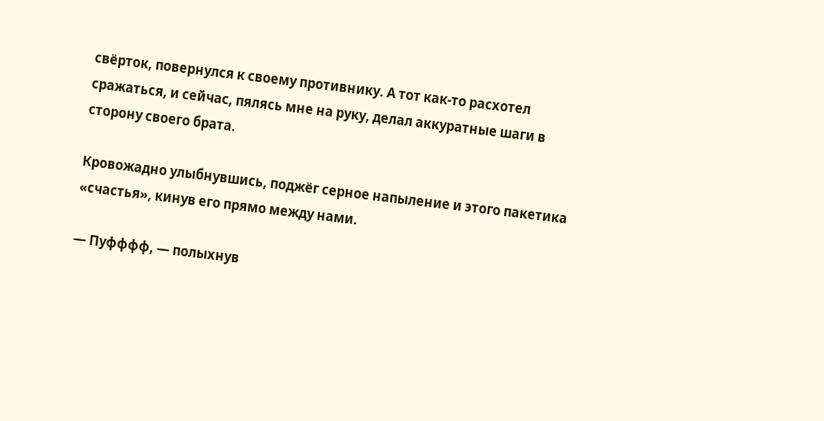свёрток, повернулся к своему противнику. А тот как-то расхотел сражаться, и сейчас, пялясь мне на руку, делал аккуратные шаги в сторону своего брата.

Кровожадно улыбнувшись, поджёг серное напыление и этого пакетика «счастья», кинув его прямо между нами.

— Пуфффф, — полыхнув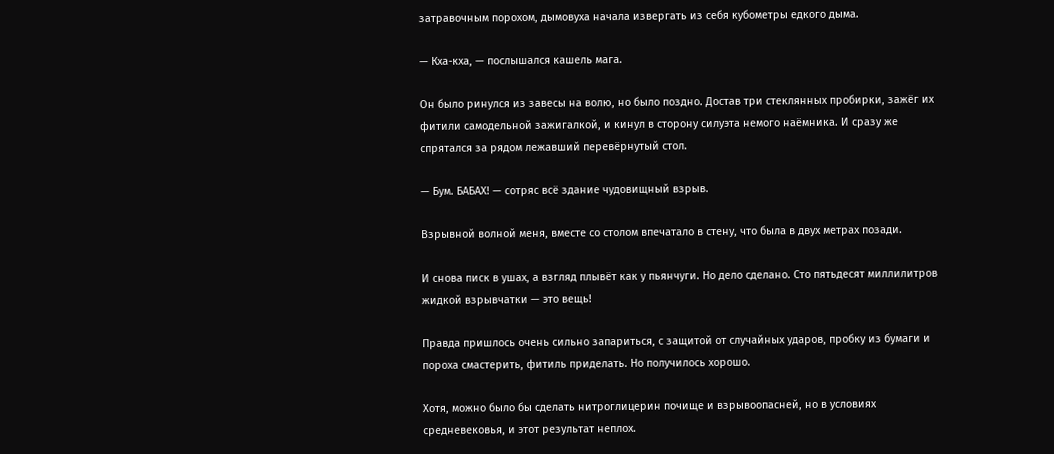затравочным порохом, дымовуха начала извергать из себя кубометры едкого дыма.

— Кха-кха, — послышался кашель мага.

Он было ринулся из завесы на волю, но было поздно. Достав три стеклянных пробирки, зажёг их фитили самодельной зажигалкой, и кинул в сторону силуэта немого наёмника. И сразу же спрятался за рядом лежавший перевёрнутый стол.

— Бум. БАБАХ! — сотряс всё здание чудовищный взрыв.

Взрывной волной меня, вместе со столом впечатало в стену, что была в двух метрах позади.

И снова писк в ушах, а взгляд плывёт как у пьянчуги. Но дело сделано. Сто пятьдесят миллилитров жидкой взрывчатки — это вещь!

Правда пришлось очень сильно запариться, с защитой от случайных ударов, пробку из бумаги и пороха смастерить, фитиль приделать. Но получилось хорошо.

Хотя, можно было бы сделать нитроглицерин почище и взрывоопасней, но в условиях средневековья, и этот результат неплох.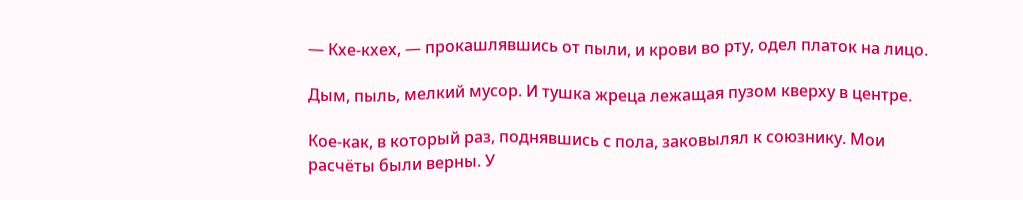— Кхе-кхех, — прокашлявшись от пыли, и крови во рту, одел платок на лицо.

Дым, пыль, мелкий мусор. И тушка жреца лежащая пузом кверху в центре.

Кое-как, в который раз, поднявшись с пола, заковылял к союзнику. Мои расчёты были верны. У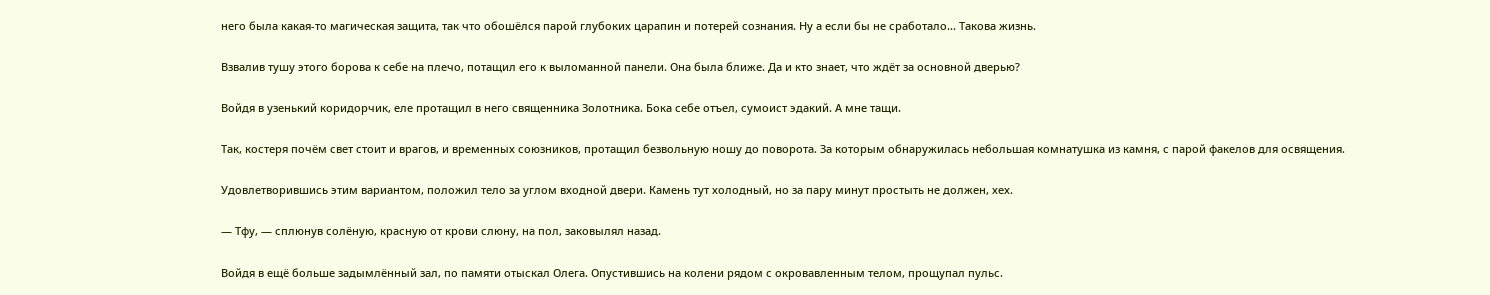него была какая-то магическая защита, так что обошёлся парой глубоких царапин и потерей сознания. Ну а если бы не сработало... Такова жизнь.

Взвалив тушу этого борова к себе на плечо, потащил его к выломанной панели. Она была ближе. Да и кто знает, что ждёт за основной дверью?

Войдя в узенький коридорчик, еле протащил в него священника Золотника. Бока себе отъел, сумоист эдакий. А мне тащи.

Так, костеря почём свет стоит и врагов, и временных союзников, протащил безвольную ношу до поворота. За которым обнаружилась небольшая комнатушка из камня, с парой факелов для освящения.

Удовлетворившись этим вариантом, положил тело за углом входной двери. Камень тут холодный, но за пару минут простыть не должен, хех.

— Тфу, — сплюнув солёную, красную от крови слюну, на пол, заковылял назад.

Войдя в ещё больше задымлённый зал, по памяти отыскал Олега. Опустившись на колени рядом с окровавленным телом, прощупал пульс.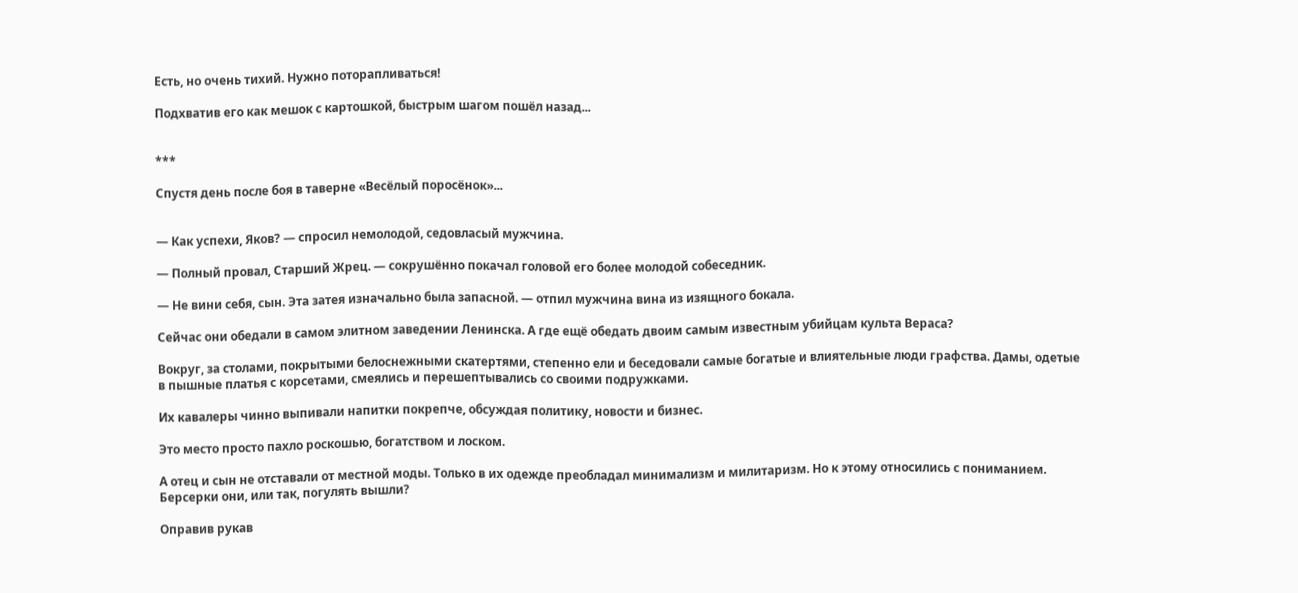Есть, но очень тихий. Нужно поторапливаться!

Подхватив его как мешок с картошкой, быстрым шагом пошёл назад...


***

Спустя день после боя в таверне «Весёлый поросёнок»...


— Как успехи, Яков? — спросил немолодой, седовласый мужчина.

— Полный провал, Старший Жрец. — сокрушённо покачал головой его более молодой собеседник.

— Не вини себя, сын. Эта затея изначально была запасной. — отпил мужчина вина из изящного бокала.

Сейчас они обедали в самом элитном заведении Ленинска. А где ещё обедать двоим самым известным убийцам культа Вераса?

Вокруг, за столами, покрытыми белоснежными скатертями, степенно ели и беседовали самые богатые и влиятельные люди графства. Дамы, одетые в пышные платья с корсетами, смеялись и перешептывались со своими подружками.

Их кавалеры чинно выпивали напитки покрепче, обсуждая политику, новости и бизнес.

Это место просто пахло роскошью, богатством и лоском.

А отец и сын не отставали от местной моды. Только в их одежде преобладал минимализм и милитаризм. Но к этому относились с пониманием. Берсерки они, или так, погулять вышли?

Оправив рукав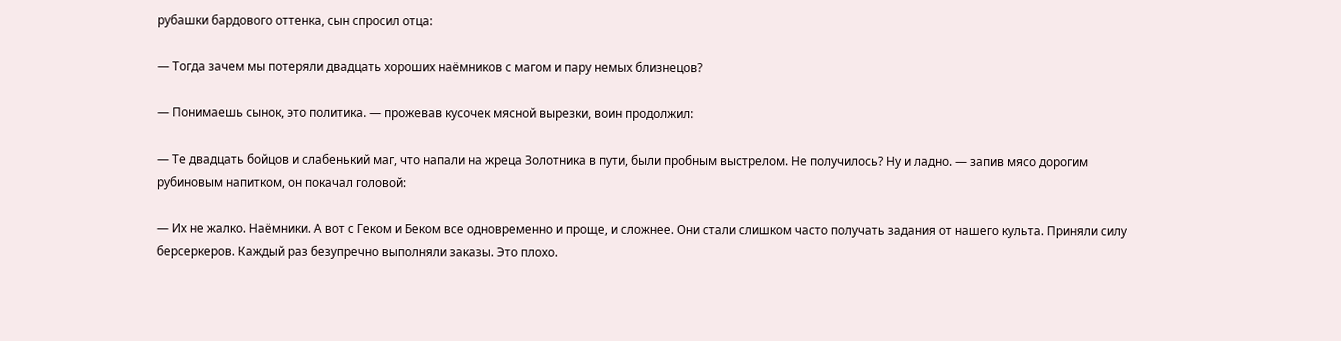рубашки бардового оттенка, сын спросил отца:

— Тогда зачем мы потеряли двадцать хороших наёмников с магом и пару немых близнецов?

— Понимаешь сынок, это политика. — прожевав кусочек мясной вырезки, воин продолжил:

— Те двадцать бойцов и слабенький маг, что напали на жреца Золотника в пути, были пробным выстрелом. Не получилось? Ну и ладно. — запив мясо дорогим рубиновым напитком, он покачал головой:

— Их не жалко. Наёмники. А вот с Геком и Беком все одновременно и проще, и сложнее. Они стали слишком часто получать задания от нашего культа. Приняли силу берсеркеров. Каждый раз безупречно выполняли заказы. Это плохо.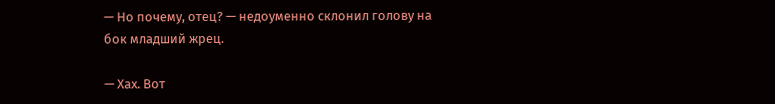— Но почему, отец? — недоуменно склонил голову на бок младший жрец.

— Хах. Вот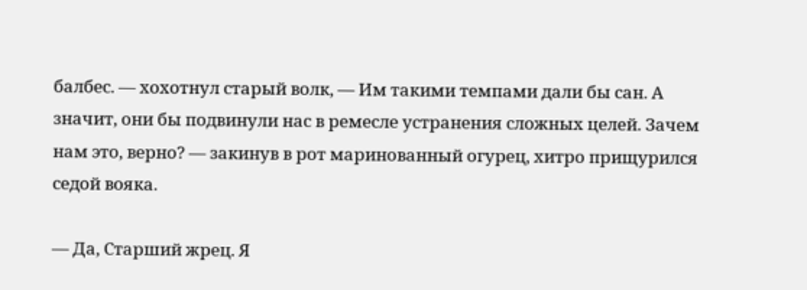балбес. — хохотнул старый волк, — Им такими темпами дали бы сан. А значит, они бы подвинули нас в ремесле устранения сложных целей. Зачем нам это, верно? — закинув в рот маринованный огурец, хитро прищурился седой вояка.

— Да, Старший жрец. Я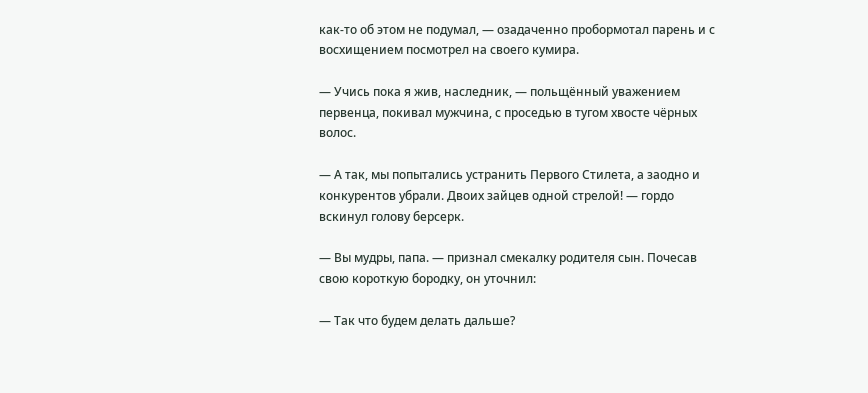как-то об этом не подумал, — озадаченно пробормотал парень и с восхищением посмотрел на своего кумира.

— Учись пока я жив, наследник, — польщённый уважением первенца, покивал мужчина, с проседью в тугом хвосте чёрных волос.

— А так, мы попытались устранить Первого Стилета, а заодно и конкурентов убрали. Двоих зайцев одной стрелой! — гордо вскинул голову берсерк.

— Вы мудры, папа. — признал смекалку родителя сын. Почесав свою короткую бородку, он уточнил:

— Так что будем делать дальше?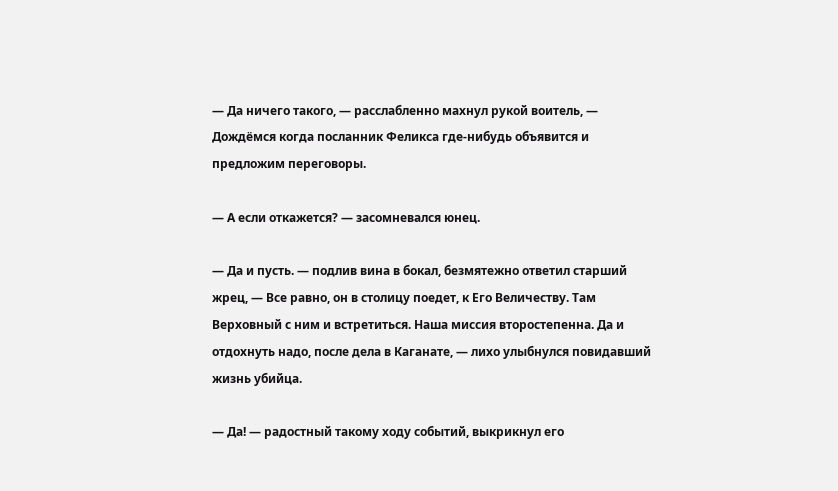— Да ничего такого, — расслабленно махнул рукой воитель, — Дождёмся когда посланник Феликса где-нибудь объявится и предложим переговоры.

— А если откажется? — засомневался юнец.

— Да и пусть. — подлив вина в бокал, безмятежно ответил старший жрец, — Все равно, он в столицу поедет, к Его Величеству. Там Верховный с ним и встретиться. Наша миссия второстепенна. Да и отдохнуть надо, после дела в Каганате, — лихо улыбнулся повидавший жизнь убийца.

— Да! — радостный такому ходу событий, выкрикнул его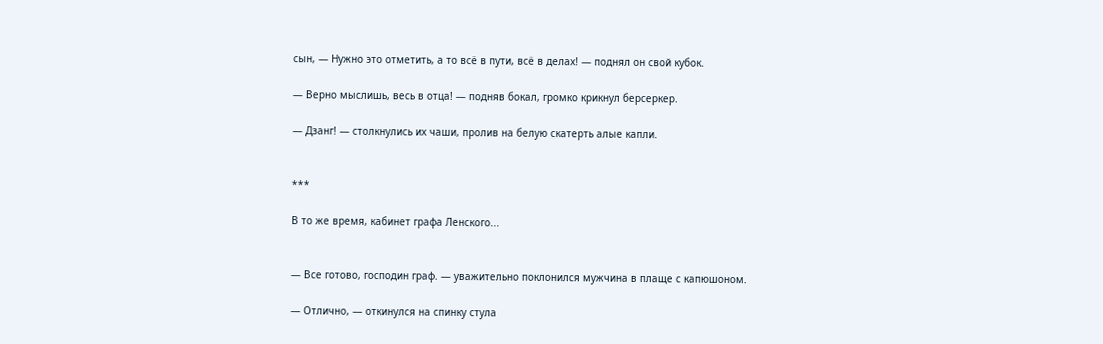сын, — Нужно это отметить, а то всё в пути, всё в делах! — поднял он свой кубок.

— Верно мыслишь, весь в отца! — подняв бокал, громко крикнул берсеркер.

— Дзанг! — столкнулись их чаши, пролив на белую скатерть алые капли.


***

В то же время, кабинет графа Ленского...


— Все готово, господин граф. — уважительно поклонился мужчина в плаще с капюшоном.

— Отлично, — откинулся на спинку стула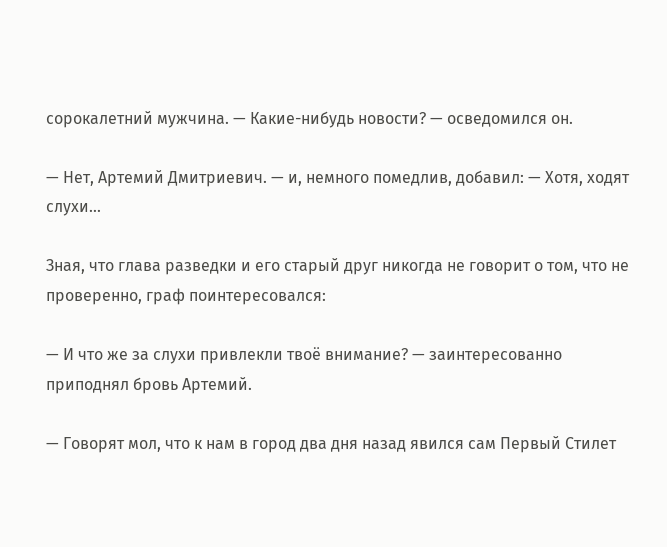сорокалетний мужчина. — Какие-нибудь новости? — осведомился он.

— Нет, Артемий Дмитриевич. — и, немного помедлив, добавил: — Хотя, ходят слухи...

Зная, что глава разведки и его старый друг никогда не говорит о том, что не проверенно, граф поинтересовался:

— И что же за слухи привлекли твоё внимание? — заинтересованно приподнял бровь Артемий.

— Говорят мол, что к нам в город два дня назад явился сам Первый Стилет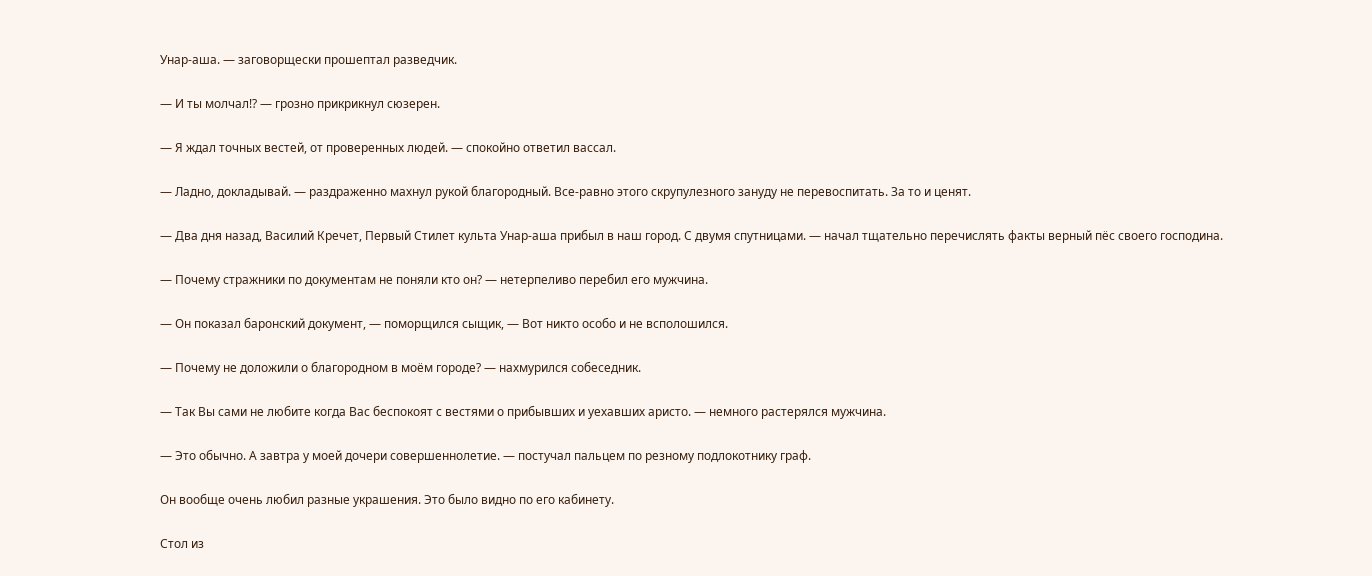Унар-аша. — заговорщески прошептал разведчик.

— И ты молчал!? — грозно прикрикнул сюзерен.

— Я ждал точных вестей, от проверенных людей. — спокойно ответил вассал.

— Ладно, докладывай. — раздраженно махнул рукой благородный. Все-равно этого скрупулезного зануду не перевоспитать. За то и ценят.

— Два дня назад, Василий Кречет, Первый Стилет культа Унар-аша прибыл в наш город. С двумя спутницами. — начал тщательно перечислять факты верный пёс своего господина.

— Почему стражники по документам не поняли кто он? — нетерпеливо перебил его мужчина.

— Он показал баронский документ, — поморщился сыщик, — Вот никто особо и не всполошился.

— Почему не доложили о благородном в моём городе? — нахмурился собеседник.

— Так Вы сами не любите когда Вас беспокоят с вестями о прибывших и уехавших аристо. — немного растерялся мужчина.

— Это обычно. А завтра у моей дочери совершеннолетие. — постучал пальцем по резному подлокотнику граф.

Он вообще очень любил разные украшения. Это было видно по его кабинету.

Стол из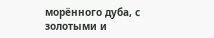морённого дуба, с золотыми и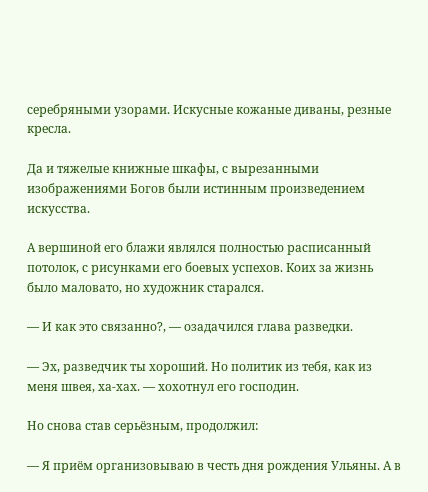серебряными узорами. Искусные кожаные диваны, резные кресла.

Да и тяжелые книжные шкафы, с вырезанными изображениями Богов были истинным произведением искусства.

А вершиной его блажи являлся полностью расписанный потолок, с рисунками его боевых успехов. Коих за жизнь было маловато, но художник старался.

— И как это связанно?, — озадачился глава разведки.

— Эх, разведчик ты хороший. Но политик из тебя, как из меня швея, ха-хах. — хохотнул его господин.

Но снова став серьёзным, продолжил:

— Я приём организовываю в честь дня рождения Ульяны. А в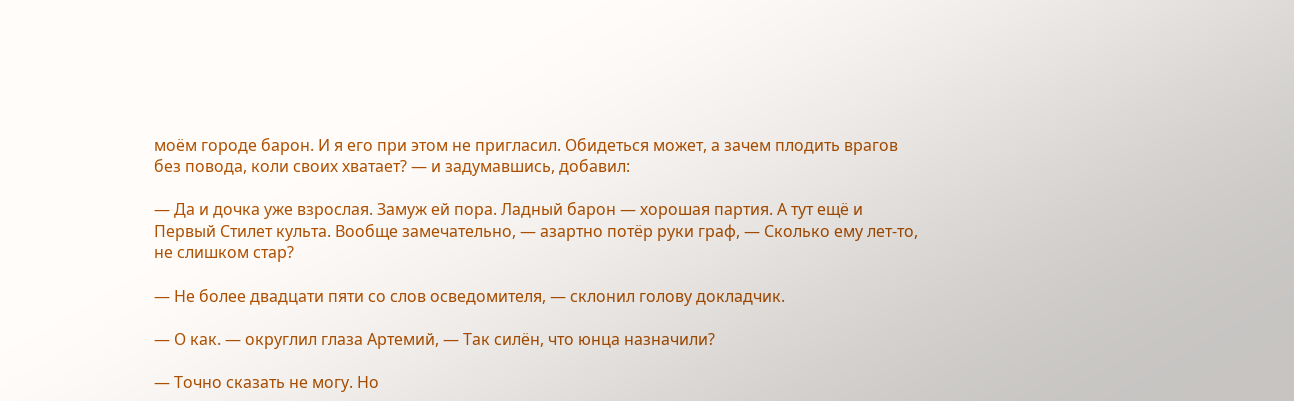моём городе барон. И я его при этом не пригласил. Обидеться может, а зачем плодить врагов без повода, коли своих хватает? — и задумавшись, добавил:

— Да и дочка уже взрослая. Замуж ей пора. Ладный барон — хорошая партия. А тут ещё и Первый Стилет культа. Вообще замечательно, — азартно потёр руки граф, — Сколько ему лет-то, не слишком стар?

— Не более двадцати пяти со слов осведомителя, — склонил голову докладчик.

— О как. — округлил глаза Артемий, — Так силён, что юнца назначили?

— Точно сказать не могу. Но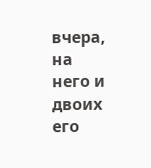вчера, на него и двоих его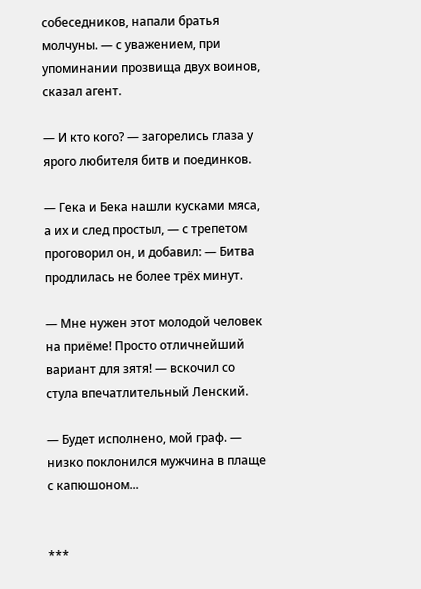собеседников, напали братья молчуны. — с уважением, при упоминании прозвища двух воинов, сказал агент.

— И кто кого? — загорелись глаза у ярого любителя битв и поединков.

— Гека и Бека нашли кусками мяса, а их и след простыл, — с трепетом проговорил он, и добавил: — Битва продлилась не более трёх минут.

— Мне нужен этот молодой человек на приёме! Просто отличнейший вариант для зятя! — вскочил со стула впечатлительный Ленский.

— Будет исполнено, мой граф. — низко поклонился мужчина в плаще с капюшоном...


***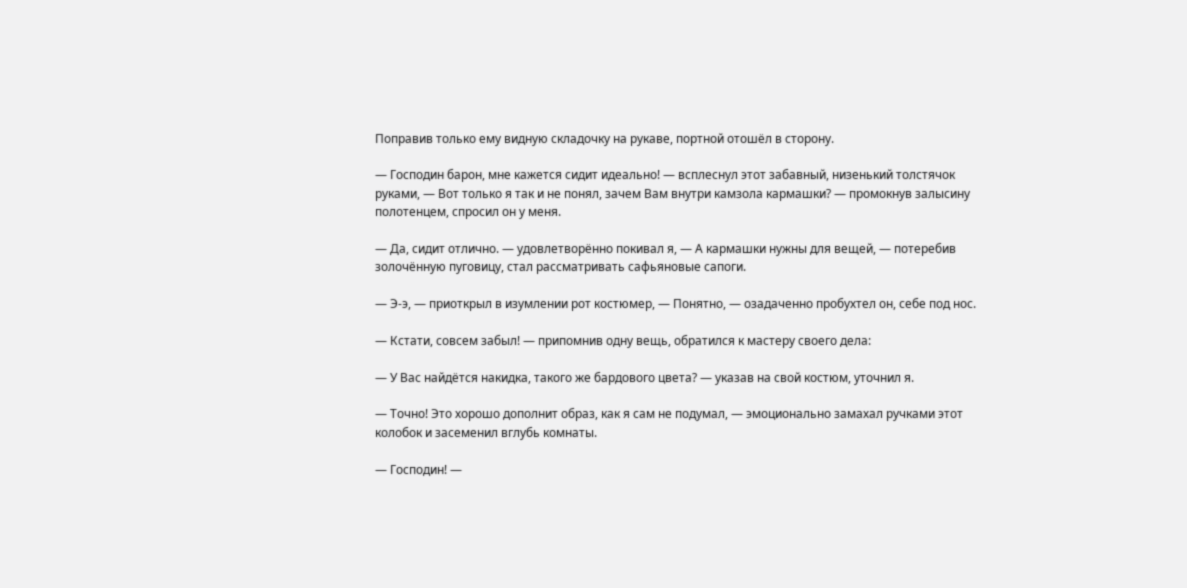Поправив только ему видную складочку на рукаве, портной отошёл в сторону.

— Господин барон, мне кажется сидит идеально! — всплеснул этот забавный, низенький толстячок руками, — Вот только я так и не понял, зачем Вам внутри камзола кармашки? — промокнув залысину полотенцем, спросил он у меня.

— Да, сидит отлично. — удовлетворённо покивал я, — А кармашки нужны для вещей, — потеребив золочённую пуговицу, стал рассматривать сафьяновые сапоги.

— Э-э, — приоткрыл в изумлении рот костюмер, — Понятно, — озадаченно пробухтел он, себе под нос.

— Кстати, совсем забыл! — припомнив одну вещь, обратился к мастеру своего дела:

— У Вас найдётся накидка, такого же бардового цвета? — указав на свой костюм, уточнил я.

— Точно! Это хорошо дополнит образ, как я сам не подумал, — эмоционально замахал ручками этот колобок и засеменил вглубь комнаты.

— Господин! —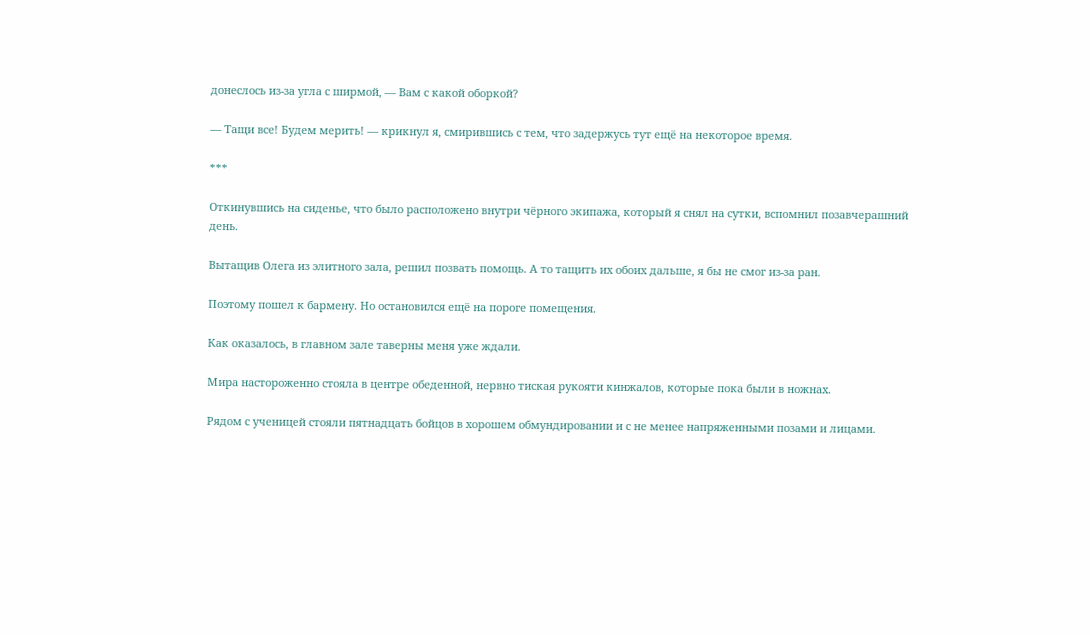донеслось из-за угла с ширмой, — Вам с какой оборкой?

— Тащи все! Будем мерить! — крикнул я, смирившись с тем, что задержусь тут ещё на некоторое время.

***

Откинувшись на сиденье, что было расположено внутри чёрного экипажа, который я снял на сутки, вспомнил позавчерашний день.

Вытащив Олега из элитного зала, решил позвать помощь. А то тащить их обоих дальше, я бы не смог из-за ран.

Поэтому пошел к бармену. Но остановился ещё на пороге помещения.

Как оказалось, в главном зале таверны меня уже ждали.

Мира настороженно стояла в центре обеденной, нервно тиская рукояти кинжалов, которые пока были в ножнах.

Рядом с ученицей стояли пятнадцать бойцов в хорошем обмундировании и с не менее напряженными позами и лицами.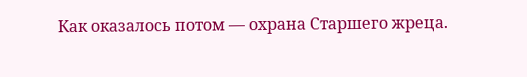Как оказалось потом — охрана Старшего жреца.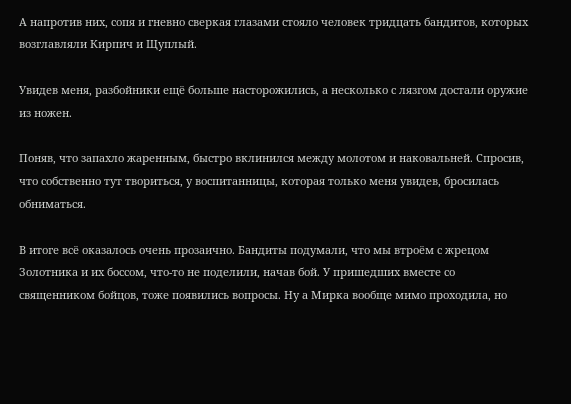А напротив них, сопя и гневно сверкая глазами стояло человек тридцать бандитов, которых возглавляли Кирпич и Щуплый.

Увидев меня, разбойники ещё больше насторожились, а несколько с лязгом достали оружие из ножен.

Поняв, что запахло жаренным, быстро вклинился между молотом и наковальней. Спросив, что собственно тут твориться, у воспитанницы, которая только меня увидев, бросилась обниматься.

В итоге всё оказалось очень прозаично. Бандиты подумали, что мы втроём с жрецом Золотника и их боссом, что-то не поделили, начав бой. У пришедших вместе со священником бойцов, тоже появились вопросы. Ну а Мирка вообще мимо проходила, но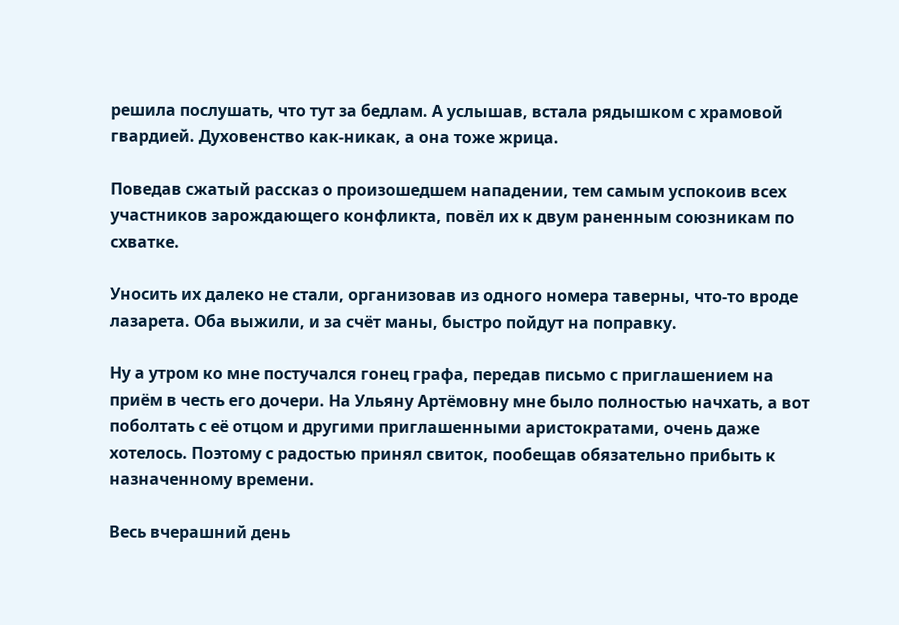решила послушать, что тут за бедлам. А услышав, встала рядышком с храмовой гвардией. Духовенство как-никак, а она тоже жрица.

Поведав сжатый рассказ о произошедшем нападении, тем самым успокоив всех участников зарождающего конфликта, повёл их к двум раненным союзникам по схватке.

Уносить их далеко не стали, организовав из одного номера таверны, что-то вроде лазарета. Оба выжили, и за счёт маны, быстро пойдут на поправку.

Ну а утром ко мне постучался гонец графа, передав письмо с приглашением на приём в честь его дочери. На Ульяну Артёмовну мне было полностью начхать, а вот поболтать с её отцом и другими приглашенными аристократами, очень даже хотелось. Поэтому с радостью принял свиток, пообещав обязательно прибыть к назначенному времени.

Весь вчерашний день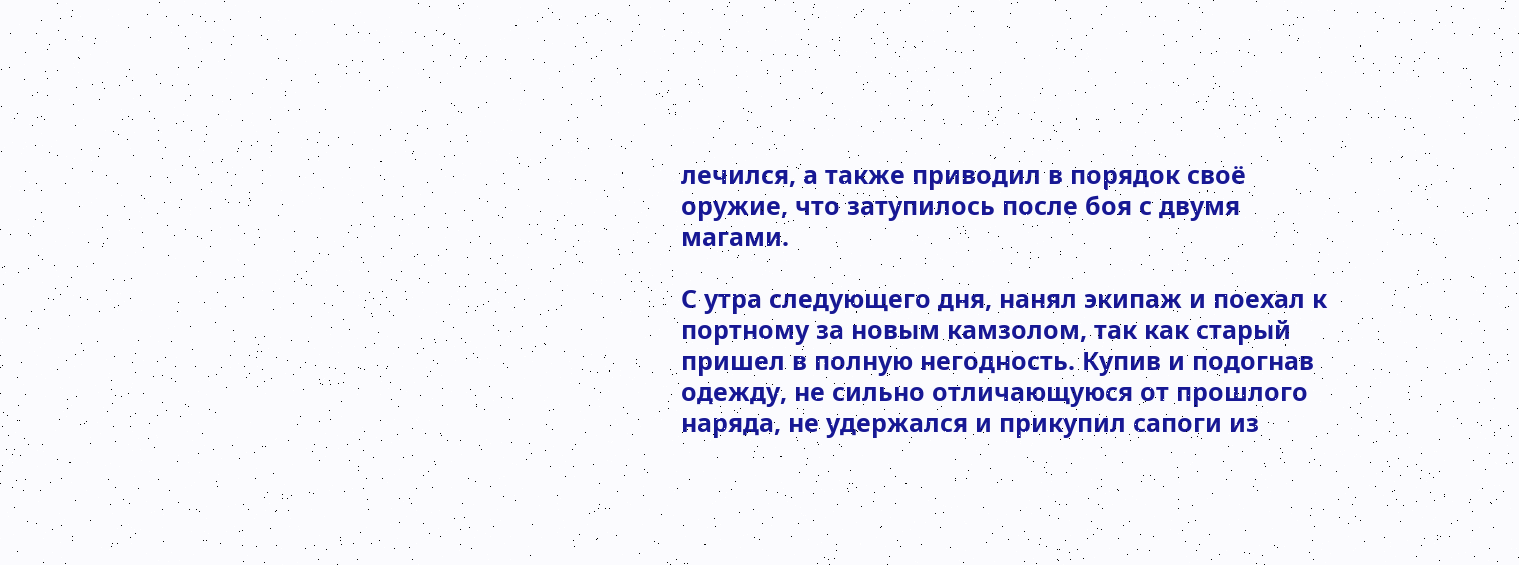лечился, а также приводил в порядок своё оружие, что затупилось после боя с двумя магами.

С утра следующего дня, нанял экипаж и поехал к портному за новым камзолом, так как старый пришел в полную негодность. Купив и подогнав одежду, не сильно отличающуюся от прошлого наряда, не удержался и прикупил сапоги из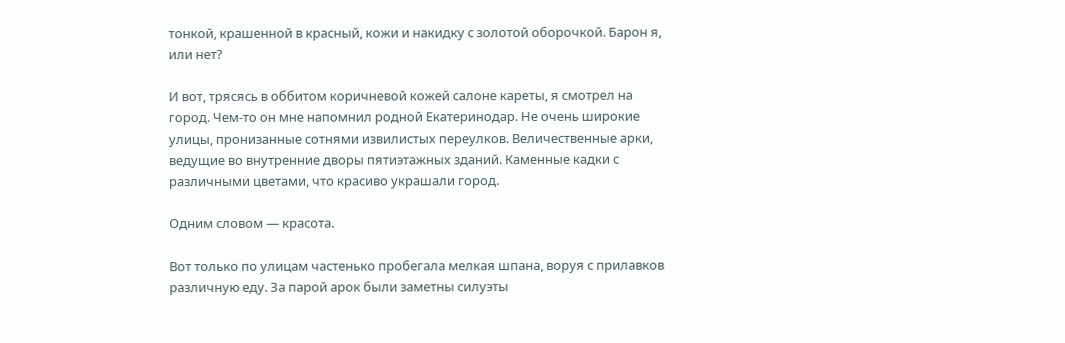тонкой, крашенной в красный, кожи и накидку с золотой оборочкой. Барон я, или нет?

И вот, трясясь в оббитом коричневой кожей салоне кареты, я смотрел на город. Чем-то он мне напомнил родной Екатеринодар. Не очень широкие улицы, пронизанные сотнями извилистых переулков. Величественные арки, ведущие во внутренние дворы пятиэтажных зданий. Каменные кадки с различными цветами, что красиво украшали город.

Одним словом — красота.

Вот только по улицам частенько пробегала мелкая шпана, воруя с прилавков различную еду. За парой арок были заметны силуэты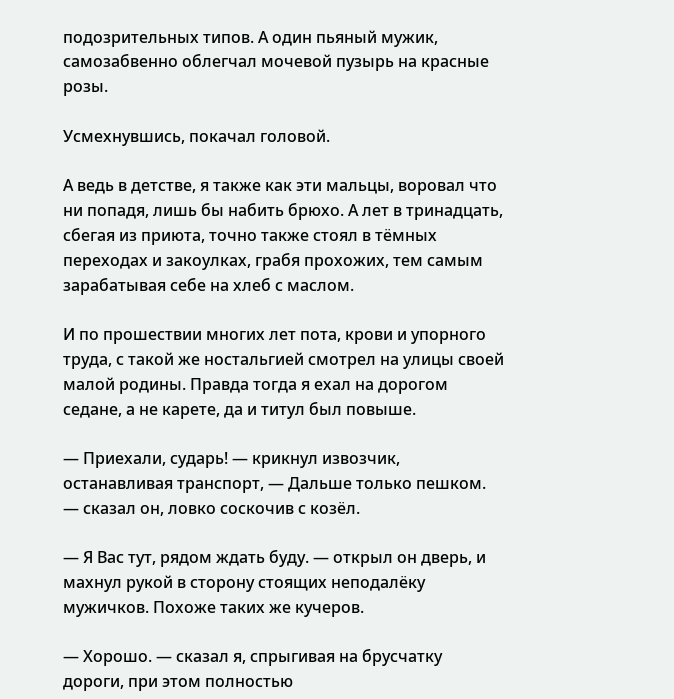подозрительных типов. А один пьяный мужик, самозабвенно облегчал мочевой пузырь на красные розы.

Усмехнувшись, покачал головой.

А ведь в детстве, я также как эти мальцы, воровал что ни попадя, лишь бы набить брюхо. А лет в тринадцать, сбегая из приюта, точно также стоял в тёмных переходах и закоулках, грабя прохожих, тем самым зарабатывая себе на хлеб с маслом.

И по прошествии многих лет пота, крови и упорного труда, с такой же ностальгией смотрел на улицы своей малой родины. Правда тогда я ехал на дорогом седане, а не карете, да и титул был повыше.

— Приехали, сударь! — крикнул извозчик, останавливая транспорт, — Дальше только пешком. — сказал он, ловко соскочив с козёл.

— Я Вас тут, рядом ждать буду. — открыл он дверь, и махнул рукой в сторону стоящих неподалёку мужичков. Похоже таких же кучеров.

— Хорошо. — сказал я, спрыгивая на брусчатку дороги, при этом полностью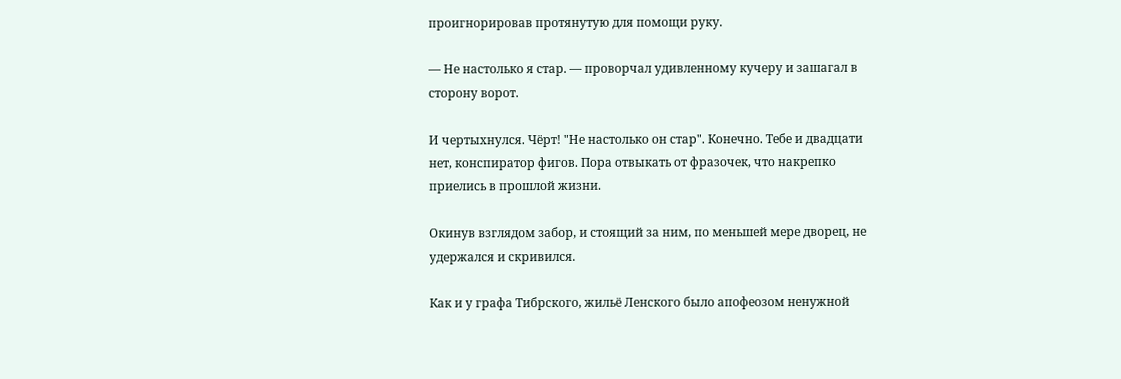проигнорировав протянутую для помощи руку.

— Не настолько я стар. — проворчал удивленному кучеру и зашагал в сторону ворот.

И чертыхнулся. Чёрт! "Не настолько он стар". Конечно. Тебе и двадцати нет, конспиратор фигов. Пора отвыкать от фразочек, что накрепко приелись в прошлой жизни.

Окинув взглядом забор, и стоящий за ним, по меньшей мере дворец, не удержался и скривился.

Как и у графа Тибрского, жильё Ленского было апофеозом ненужной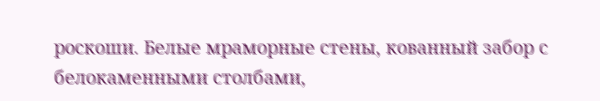роскоши. Белые мраморные стены, кованный забор с белокаменными столбами,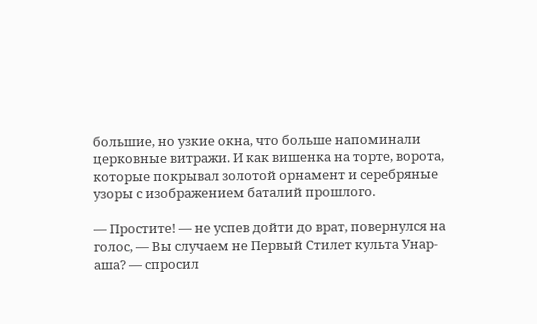большие, но узкие окна, что больше напоминали церковные витражи. И как вишенка на торте, ворота, которые покрывал золотой орнамент и серебряные узоры с изображением баталий прошлого.

— Простите! — не успев дойти до врат, повернулся на голос, — Вы случаем не Первый Стилет культа Унар-аша? — спросил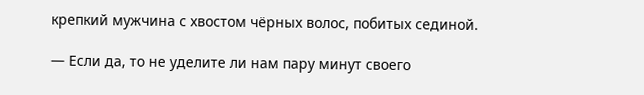крепкий мужчина с хвостом чёрных волос, побитых сединой.

— Если да, то не уделите ли нам пару минут своего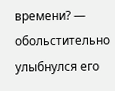времени? — обольстительно улыбнулся его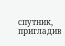спутник, пригладив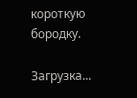короткую бородку.

Загрузка...